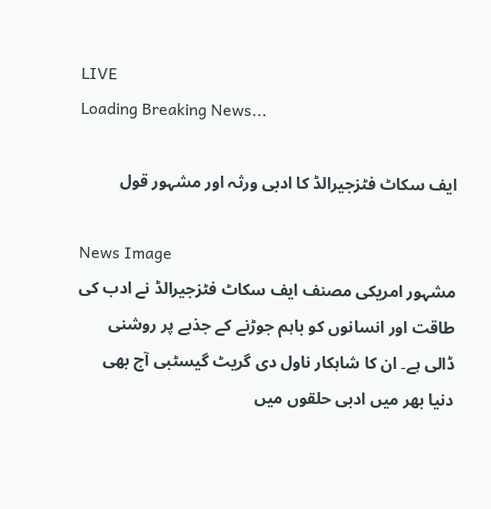LIVE
Loading Breaking News...

ایف سکاٹ فٹزجیرالڈ کا ادبی ورثہ اور مشہور قول

News Image
مشہور امریکی مصنف ایف سکاٹ فٹزجیرالڈ نے ادب کی طاقت اور انسانوں کو باہم جوڑنے کے جذبے پر روشنی ڈالی ہے۔ ان کا شاہکار ناول دی گریٹ گیسٹبی آج بھی دنیا بھر میں ادبی حلقوں میں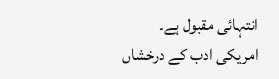انتہائی مقبول ہے۔
امریکی ادب کے درخشاں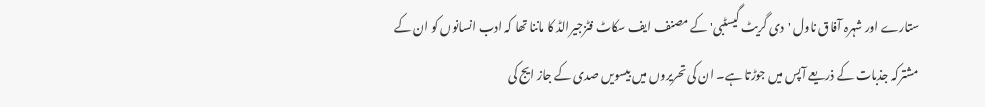ستارے اور شہرہ آفاق ناول 'دی گریٹ گیسٹبی' کے مصنف ایف سکاٹ فٹزجیرالڈ کا ماننا تھا کہ ادب انسانوں کو ان کے مشترکہ جذبات کے ذریعے آپس میں جوڑتا ہے۔ ان کی تحریروں میں بیسویں صدی کے جاز ایج کی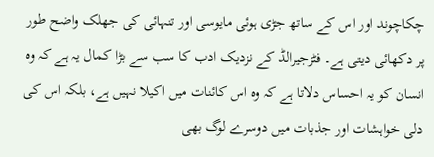چکاچوند اور اس کے ساتھ جڑی ہوئی مایوسی اور تنہائی کی جھلک واضح طور پر دکھائی دیتی ہے۔ فٹزجیرالڈ کے نزدیک ادب کا سب سے بڑا کمال یہ ہے کہ وہ انسان کو یہ احساس دلاتا ہے کہ وہ اس کائنات میں اکیلا نہیں ہے، بلکہ اس کی دلی خواہشات اور جذبات میں دوسرے لوگ بھی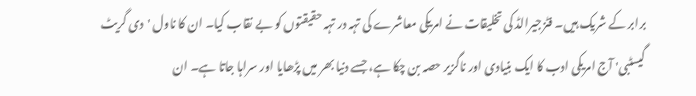برابر کے شریک ہیں۔ فٹزجیرالڈ کی تخلیقات نے امریکی معاشرے کی تہہ در تہہ حقیقتوں کو بے نقاب کیا۔ ان کا ناول 'دی گریٹ گیسٹبی' آج امریکی ادب کا ایک بنیادی اور ناگزیر حصہ بن چکا ہے، جسے دنیا بھر میں پڑھایا اور سراہا جاتا ہے۔ ان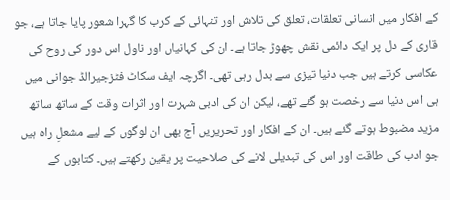کے افکار میں انسانی تعلقات، تعلق کی تلاش اور تنہائی کے کرب کا گہرا شعور پایا جاتا ہے، جو قاری کے دل پر ایک دائمی نقش چھوڑ جاتا ہے۔ ان کی کہانیاں اور ناول اس دور کی روح کی عکاسی کرتے ہیں جب دنیا تیزی سے بدل رہی تھی۔ اگرچہ ایف سکاٹ فٹزجیرالڈ جوانی میں ہی اس دنیا سے رخصت ہو گئے تھے، لیکن ان کی ادبی شہرت اور اثرات وقت کے ساتھ ساتھ مزید مضبوط ہوتے گئے ہیں۔ ان کے افکار اور تحریریں آج بھی ان لوگوں کے لیے مشعلِ راہ ہیں جو ادب کی طاقت اور اس کی تبدیلی لانے کی صلاحیت پر یقین رکھتے ہیں۔ کتابوں کے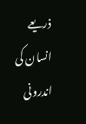ذریعے انسان کی اندرونی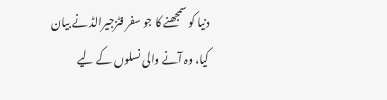دنیا کو سمجھنے کا جو سفر فٹزجیرالڈ نے بیان کیا، وہ آنے والی نسلوں کے لیے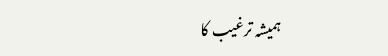ہمیشہ ترغیب کا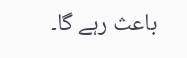باعث رہے گا۔